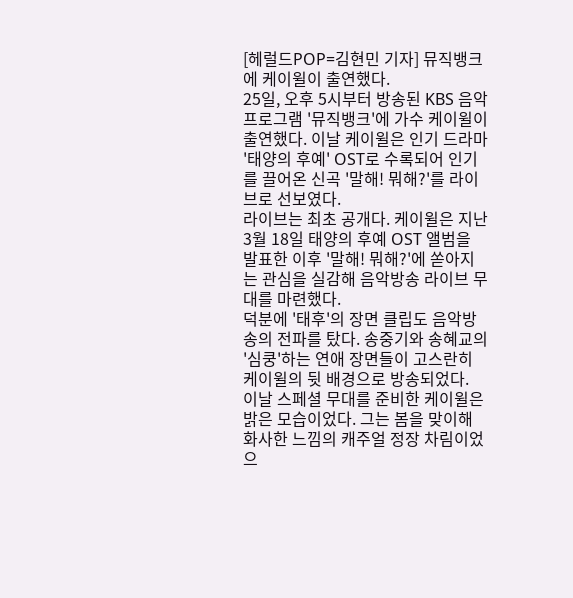[헤럴드POP=김현민 기자] 뮤직뱅크에 케이윌이 출연했다.
25일, 오후 5시부터 방송된 KBS 음악 프로그램 '뮤직뱅크'에 가수 케이윌이 출연했다. 이날 케이윌은 인기 드라마 '태양의 후예' OST로 수록되어 인기를 끌어온 신곡 '말해! 뭐해?'를 라이브로 선보였다.
라이브는 최초 공개다. 케이윌은 지난 3월 18일 태양의 후예 OST 앨범을 발표한 이후 '말해! 뭐해?'에 쏟아지는 관심을 실감해 음악방송 라이브 무대를 마련했다.
덕분에 '태후'의 장면 클립도 음악방송의 전파를 탔다. 송중기와 송혜교의 '심쿵'하는 연애 장면들이 고스란히 케이윌의 뒷 배경으로 방송되었다.
이날 스페셜 무대를 준비한 케이윌은 밝은 모습이었다. 그는 봄을 맞이해 화사한 느낌의 캐주얼 정장 차림이었으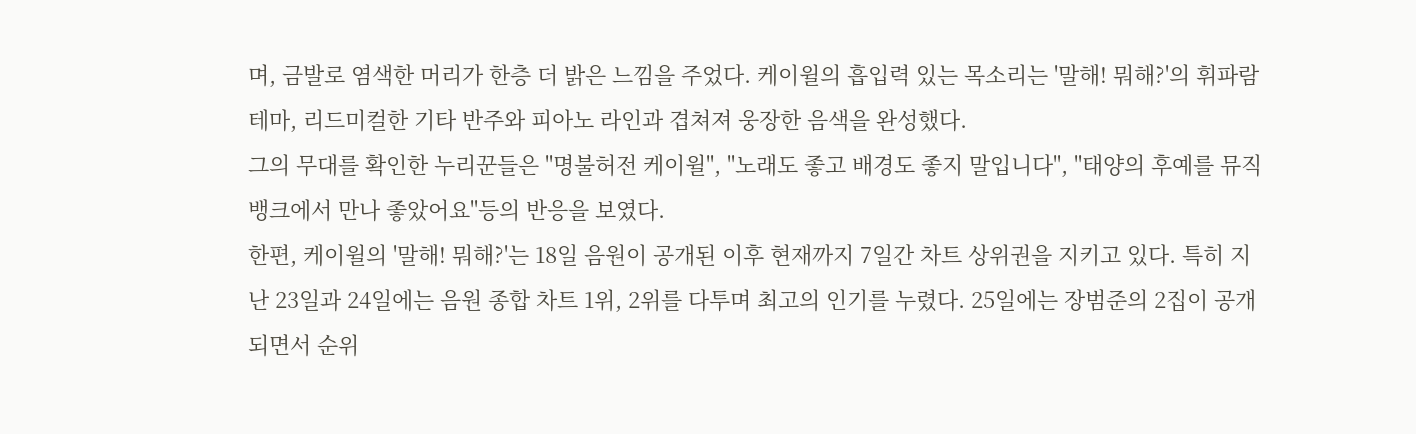며, 금발로 염색한 머리가 한층 더 밝은 느낌을 주었다. 케이윌의 흡입력 있는 목소리는 '말해! 뭐해?'의 휘파람 테마, 리드미컬한 기타 반주와 피아노 라인과 겹쳐져 웅장한 음색을 완성했다.
그의 무대를 확인한 누리꾼들은 "명불허전 케이윌", "노래도 좋고 배경도 좋지 말입니다", "태양의 후예를 뮤직뱅크에서 만나 좋았어요"등의 반응을 보였다.
한편, 케이윌의 '말해! 뭐해?'는 18일 음원이 공개된 이후 현재까지 7일간 차트 상위권을 지키고 있다. 특히 지난 23일과 24일에는 음원 종합 차트 1위, 2위를 다투며 최고의 인기를 누렸다. 25일에는 장범준의 2집이 공개되면서 순위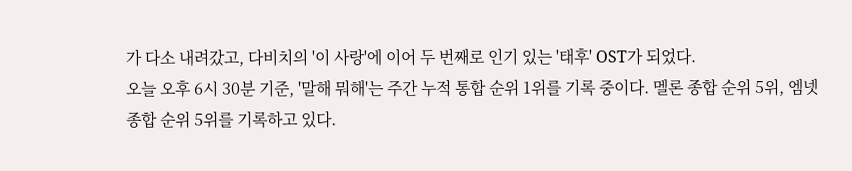가 다소 내려갔고, 다비치의 '이 사랑'에 이어 두 번째로 인기 있는 '태후' OST가 되었다.
오늘 오후 6시 30분 기준, '말해 뭐해'는 주간 누적 통합 순위 1위를 기록 중이다. 멜론 종합 순위 5위, 엠넷 종합 순위 5위를 기록하고 있다.